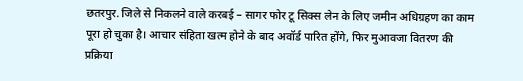छतरपुर. जिले से निकलने वाले करबई – सागर फोर टू सिक्स लेन के लिए जमीन अधिग्रहण का काम पूरा हो चुका है। आचार संहिता खत्म होने के बाद अवॉर्ड पारित होंगे, फिर मुआवजा वितरण की प्रक्रिया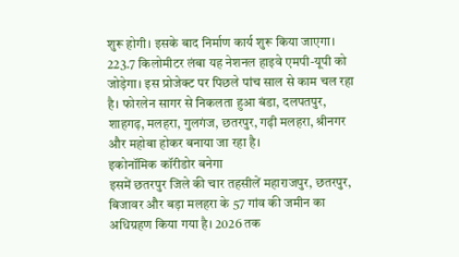शुरू होगी। इसके बाद निर्माण कार्य शुरू किया जाएगा। 223.7 किलोमीटर लंबा यह नेशनल हाइवे एमपी-यूपी को जोड़ेगा। इस प्रोजेक्ट पर पिछले पांच साल से काम चल रहा है। फोरलेन सागर से निकलता हुआ बंडा, दलपतपुर, शाहगढ़, मलहरा, गुलगंज, छतरपुर, गढ़ी मलहरा, श्रीनगर और महोबा होकर बनाया जा रहा है।
इकोनॉमिक कॉरीडोर बनेगा
इसमें छतरपुर जिले की चार तहसीलें महाराजपुर, छतरपुर, बिजावर और बड़ा मलहरा के 57 गांव की जमीन का अधिग्रहण किया गया है। 2026 तक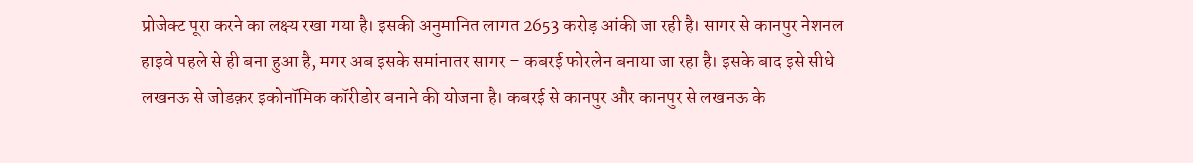प्रोजेक्ट पूरा करने का लक्ष्य रखा गया है। इसकी अनुमानित लागत 2653 करोड़ आंकी जा रही है। सागर से कानपुर नेशनल हाइवे पहले से ही बना हुआ है, मगर अब इसके समांनातर सागर – कबरई फोरलेन बनाया जा रहा है। इसके बाद इसे सीधे लखनऊ से जोडक़र इकोनॉमिक कॉरीडोर बनाने की योजना है। कबरई से कानपुर और कानपुर से लखनऊ के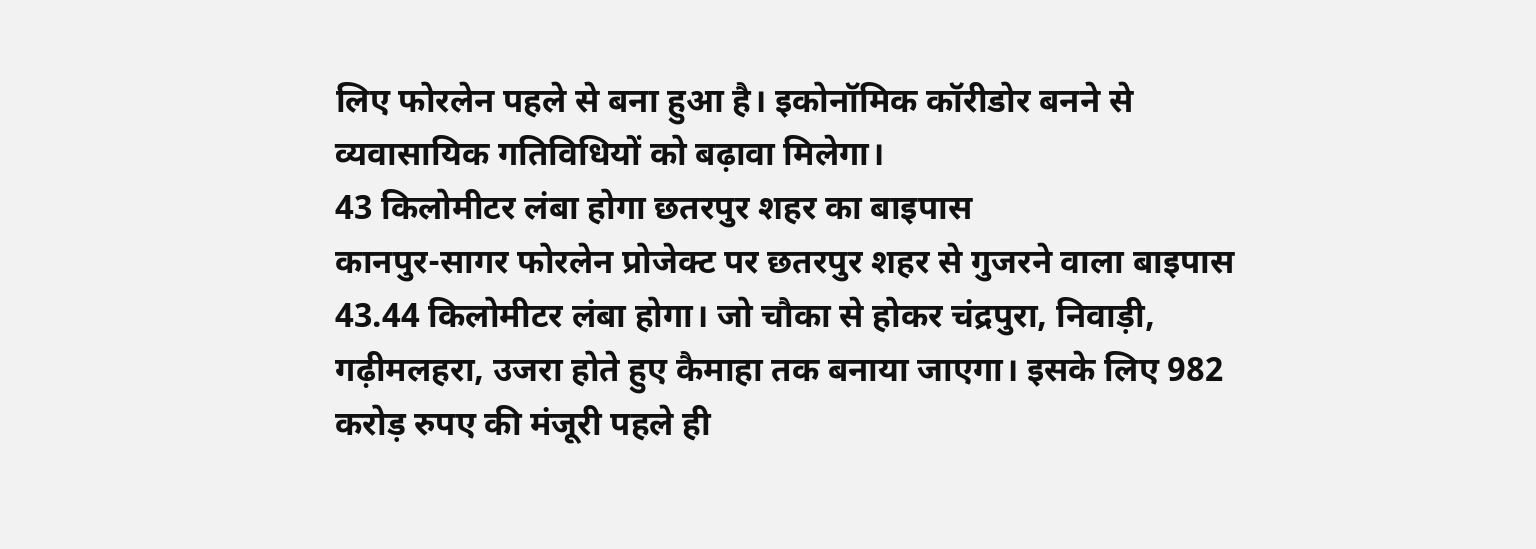लिए फोरलेन पहले से बना हुआ है। इकोनॉमिक कॉरीडोर बनने से व्यवासायिक गतिविधियों को बढ़ावा मिलेगा।
43 किलोमीटर लंबा होगा छतरपुर शहर का बाइपास
कानपुर-सागर फोरलेन प्रोजेक्ट पर छतरपुर शहर से गुजरने वाला बाइपास 43.44 किलोमीटर लंबा होगा। जो चौका से होकर चंद्रपुरा, निवाड़ी, गढ़ीमलहरा, उजरा होते हुए कैमाहा तक बनाया जाएगा। इसके लिए 982 करोड़ रुपए की मंजूरी पहले ही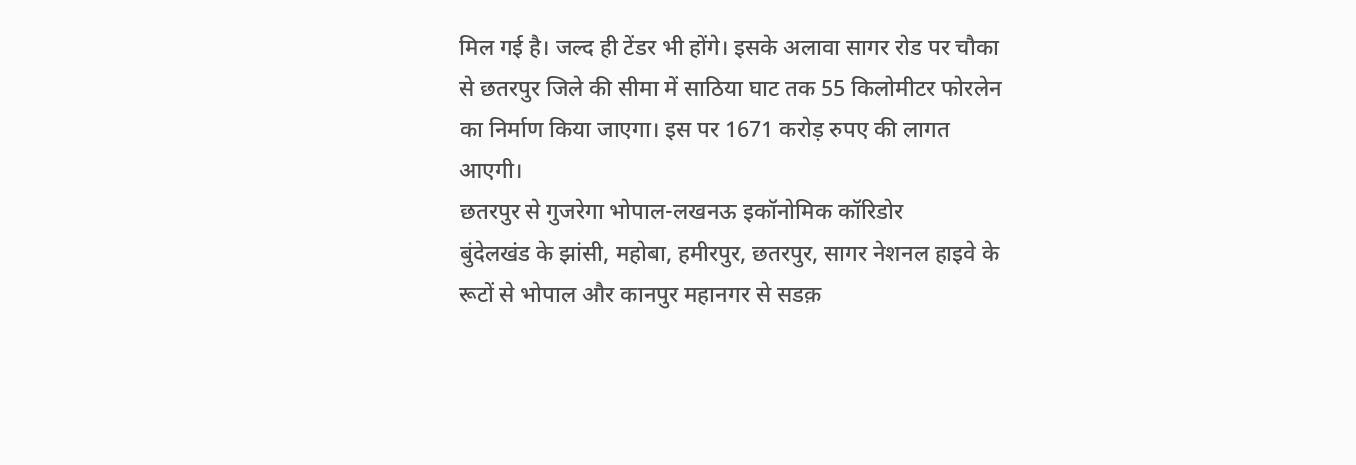मिल गई है। जल्द ही टेंडर भी होंगे। इसके अलावा सागर रोड पर चौका से छतरपुर जिले की सीमा में साठिया घाट तक 55 किलोमीटर फोरलेन का निर्माण किया जाएगा। इस पर 1671 करोड़ रुपए की लागत आएगी।
छतरपुर से गुजरेगा भोपाल-लखनऊ इकॉनोमिक कॉरिडोर
बुंदेलखंड के झांसी, महोबा, हमीरपुर, छतरपुर, सागर नेशनल हाइवे के रूटों से भोपाल और कानपुर महानगर से सडक़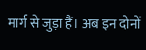मार्ग से जुड़ा हैं। अब इन दोनों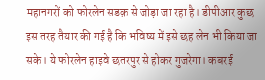महानगरों को फोरलेन सडक़ से जोड़ा जा रहा है। डीपीआर कुछ इस तरह तैयार की गई है कि भविष्य में इसे छह लेन भी किया जा सके। ये फोरलेन हाइवे छतरपुर से होकर गुजरेगा। कबरई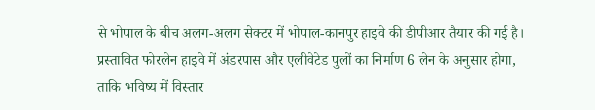से भोपाल के बीच अलग-अलग सेक्टर में भोपाल-कानपुर हाइवे की डीपीआर तैयार की गई है। प्रस्तावित फोरलेन हाइवे में अंडरपास और एलीवेटेड पुलों का निर्माण 6 लेन के अनुसार होगा, ताकि भविष्य में विस्तार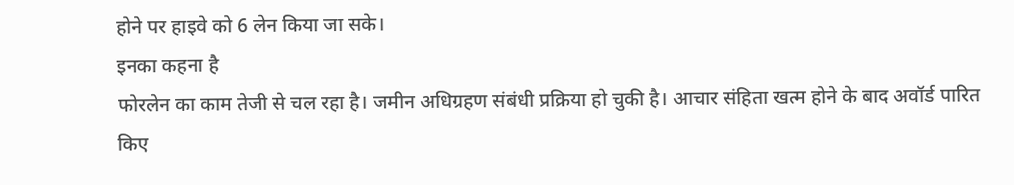होने पर हाइवे को 6 लेन किया जा सके।
इनका कहना है
फोरलेन का काम तेजी से चल रहा है। जमीन अधिग्रहण संबंधी प्रक्रिया हो चुकी है। आचार संहिता खत्म होने के बाद अवॉर्ड पारित किए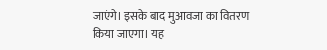जाएंगे। इसके बाद मुआवजा का वितरण किया जाएगा। यह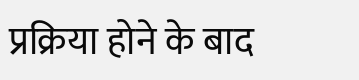प्रक्रिया होने के बाद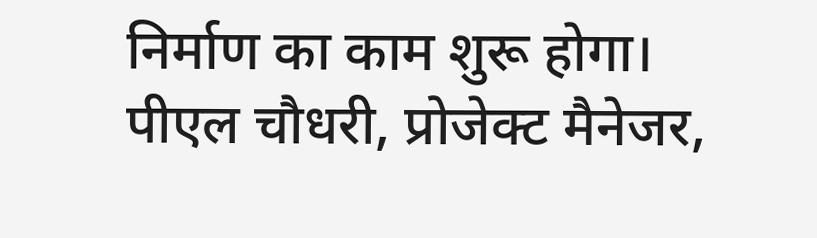निर्माण का काम शुरू होगा।
पीएल चौधरी, प्रोजेक्ट मैनेजर,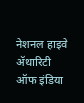नेशनल हाइवे ॲथारिटी ऑफ इंडिया